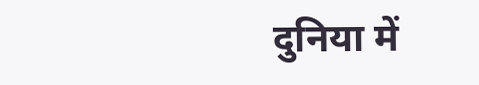दुनिया में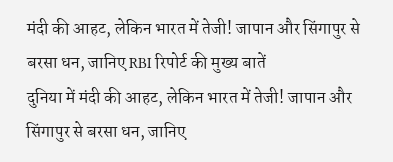मंदी की आहट, लेकिन भारत में तेजी! जापान और सिंगापुर से बरसा धन, जानिए RBI रिपोर्ट की मुख्य बातें
दुनिया में मंदी की आहट, लेकिन भारत में तेजी! जापान और सिंगापुर से बरसा धन, जानिए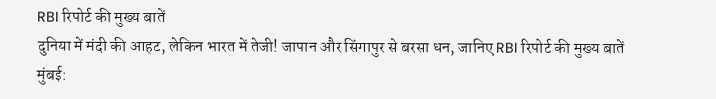RBI रिपोर्ट की मुख्य बातें
दुनिया में मंदी की आहट, लेकिन भारत में तेजी! जापान और सिंगापुर से बरसा धन, जानिए RBI रिपोर्ट की मुख्य बातें
मुंबई: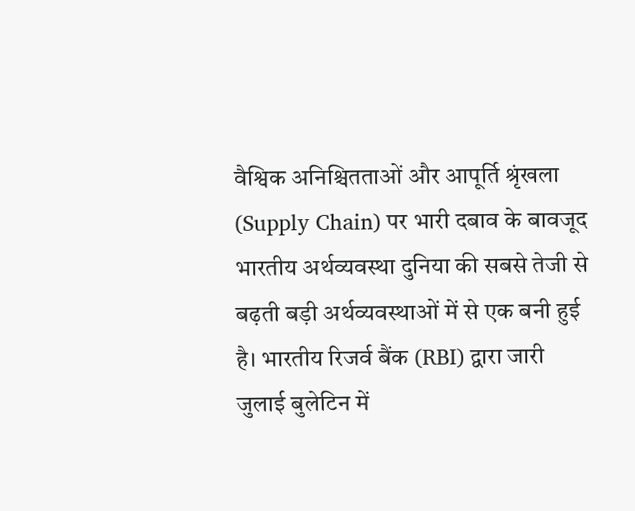वैश्विक अनिश्चितताओं और आपूर्ति श्रृंखला (Supply Chain) पर भारी दबाव के बावजूद भारतीय अर्थव्यवस्था दुनिया की सबसे तेजी से बढ़ती बड़ी अर्थव्यवस्थाओं में से एक बनी हुई है। भारतीय रिजर्व बैंक (RBI) द्वारा जारी जुलाई बुलेटिन में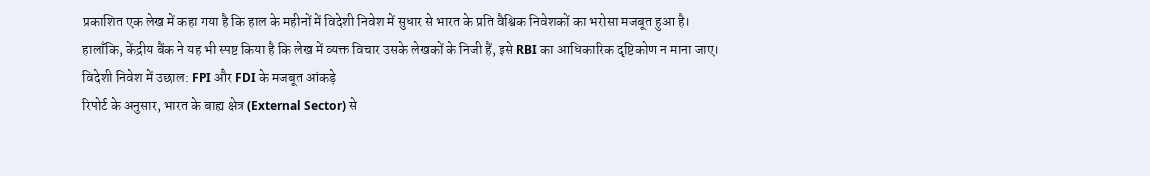प्रकाशित एक लेख में कहा गया है कि हाल के महीनों में विदेशी निवेश में सुधार से भारत के प्रति वैश्विक निवेशकों का भरोसा मजबूत हुआ है।
हालाँकि, केंद्रीय बैंक ने यह भी स्पष्ट किया है कि लेख में व्यक्त विचार उसके लेखकों के निजी हैं, इसे RBI का आधिकारिक दृष्टिकोण न माना जाए।
विदेशी निवेश में उछाल: FPI और FDI के मजबूत आंकड़े
रिपोर्ट के अनुसार, भारत के बाह्य क्षेत्र (External Sector) से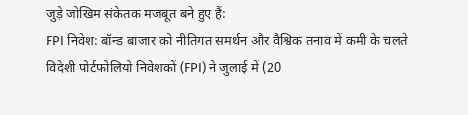जुड़े जोखिम संकेतक मजबूत बने हुए हैं:
FPI निवेश: बॉन्ड बाजार को नीतिगत समर्थन और वैश्विक तनाव में कमी के चलते विदेशी पोर्टफोलियो निवेशकों (FPI) ने जुलाई में (20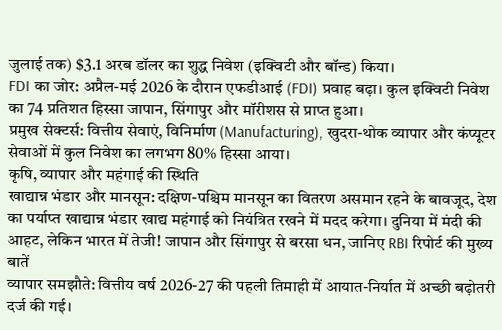जुलाई तक) $3.1 अरब डॉलर का शुद्ध निवेश (इक्विटी और बॉन्ड) किया।
FDI का जोर: अप्रैल-मई 2026 के दौरान एफडीआई (FDI) प्रवाह बढ़ा। कुल इक्विटी निवेश का 74 प्रतिशत हिस्सा जापान, सिंगापुर और मॉरीशस से प्राप्त हुआ।
प्रमुख सेक्टर्स: वित्तीय सेवाएं, विनिर्माण (Manufacturing), खुदरा-थोक व्यापार और कंप्यूटर सेवाओं में कुल निवेश का लगभग 80% हिस्सा आया।
कृषि, व्यापार और महंगाई की स्थिति
खाद्यान्न भंडार और मानसून: दक्षिण-पश्चिम मानसून का वितरण असमान रहने के बावजूद, देश का पर्याप्त खाद्यान्न भंडार खाद्य महंगाई को नियंत्रित रखने में मदद करेगा। दुनिया में मंदी की आहट, लेकिन भारत में तेजी! जापान और सिंगापुर से बरसा धन, जानिए RBI रिपोर्ट की मुख्य बातें
व्यापार समझौते: वित्तीय वर्ष 2026-27 की पहली तिमाही में आयात-निर्यात में अच्छी बढ़ोतरी दर्ज की गई।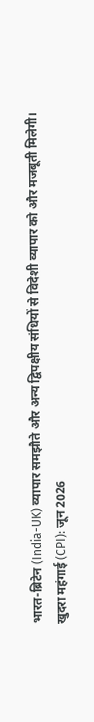भारत-ब्रिटेन (India-UK) व्यापार समझौते और अन्य द्विपक्षीय संधियों से विदेशी व्यापार को और मजबूती मिलेगी।
खुदरा महंगाई (CPI): जून 2026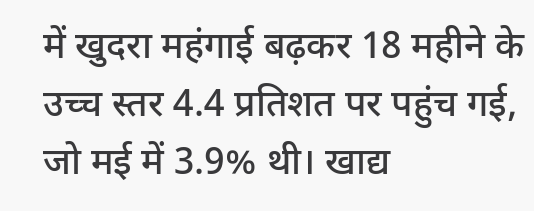में खुदरा महंगाई बढ़कर 18 महीने के उच्च स्तर 4.4 प्रतिशत पर पहुंच गई, जो मई में 3.9% थी। खाद्य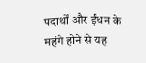पदार्थों और ईंधन के महंगे होने से यह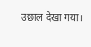उछाल देखा गया।